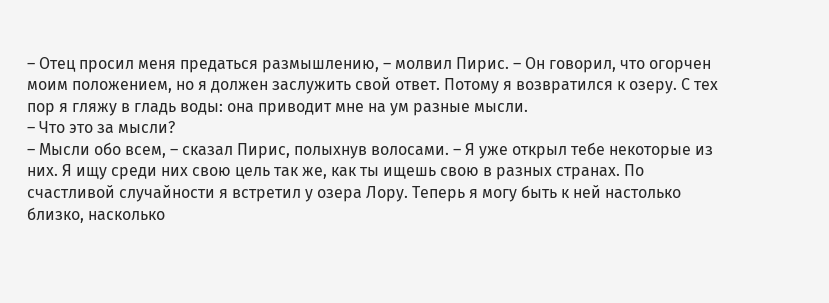– Отец просил меня предаться размышлению, – молвил Пирис. – Он говорил, что огорчен моим положением, но я должен заслужить свой ответ. Потому я возвратился к озеру. С тех пор я гляжу в гладь воды: она приводит мне на ум разные мысли.
– Что это за мысли?
– Мысли обо всем, – сказал Пирис, полыхнув волосами. – Я уже открыл тебе некоторые из них. Я ищу среди них свою цель так же, как ты ищешь свою в разных странах. По счастливой случайности я встретил у озера Лору. Теперь я могу быть к ней настолько близко, насколько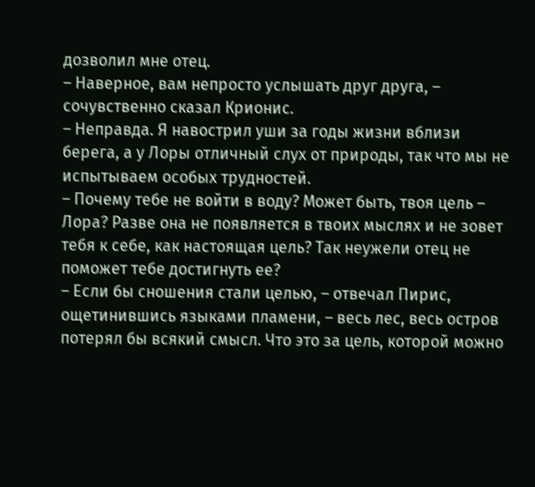дозволил мне отец.
– Наверное, вам непросто услышать друг друга, – сочувственно сказал Крионис.
– Неправда. Я навострил уши за годы жизни вблизи берега, а у Лоры отличный слух от природы, так что мы не испытываем особых трудностей.
– Почему тебе не войти в воду? Может быть, твоя цель – Лора? Разве она не появляется в твоих мыслях и не зовет тебя к себе, как настоящая цель? Так неужели отец не поможет тебе достигнуть ее?
– Если бы сношения стали целью, – отвечал Пирис, ощетинившись языками пламени, – весь лес, весь остров потерял бы всякий смысл. Что это за цель, которой можно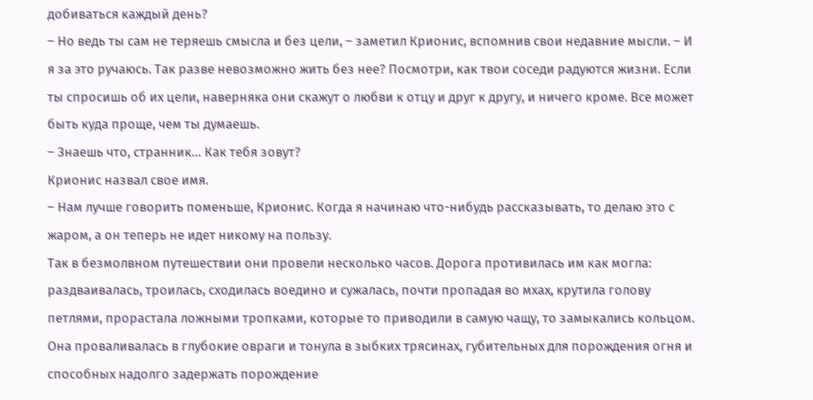добиваться каждый день?
– Но ведь ты сам не теряешь смысла и без цели, – заметил Крионис, вспомнив свои недавние мысли. – И я за это ручаюсь. Так разве невозможно жить без нее? Посмотри, как твои соседи радуются жизни. Если ты спросишь об их цели, наверняка они скажут о любви к отцу и друг к другу, и ничего кроме. Все может быть куда проще, чем ты думаешь.
– Знаешь что, странник… Как тебя зовут?
Крионис назвал свое имя.
– Нам лучше говорить поменьше, Крионис. Когда я начинаю что-нибудь рассказывать, то делаю это с жаром, а он теперь не идет никому на пользу.
Так в безмолвном путешествии они провели несколько часов. Дорога противилась им как могла: раздваивалась, троилась, сходилась воедино и сужалась, почти пропадая во мхах, крутила голову петлями, прорастала ложными тропками, которые то приводили в самую чащу, то замыкались кольцом. Она проваливалась в глубокие овраги и тонула в зыбких трясинах, губительных для порождения огня и способных надолго задержать порождение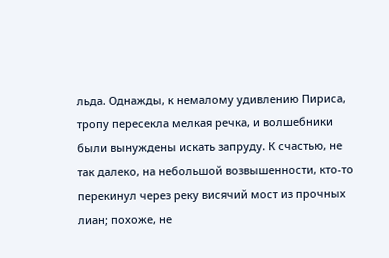льда. Однажды, к немалому удивлению Пириса, тропу пересекла мелкая речка, и волшебники были вынуждены искать запруду. К счастью, не так далеко, на небольшой возвышенности, кто-то перекинул через реку висячий мост из прочных лиан; похоже, не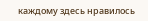каждому здесь нравилось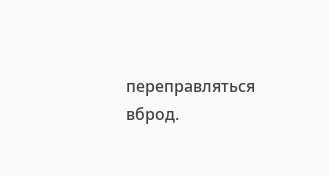переправляться вброд.